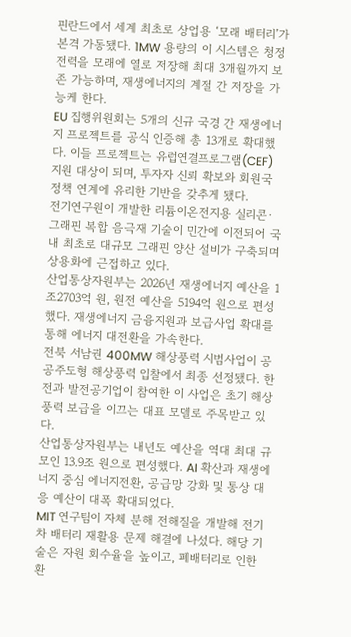핀란드에서 세계 최초로 상업용 ‘모래 배터리’가 본격 가동됐다. 1MW 용량의 이 시스템은 청정 전력을 모래에 열로 저장해 최대 3개월까지 보존 가능하며, 재생에너지의 계절 간 저장을 가능케 한다.
EU 집행위원회는 5개의 신규 국경 간 재생에너지 프로젝트를 공식 인증해 총 13개로 확대했다. 이들 프로젝트는 유럽연결프로그램(CEF) 지원 대상이 되며, 투자자 신뢰 확보와 회원국 정책 연계에 유리한 기반을 갖추게 됐다.
전기연구원이 개발한 리튬이온전지용 실리콘·그래핀 복합 음극재 기술이 민간에 이전되어 국내 최초로 대규모 그래핀 양산 설비가 구축되며 상용화에 근접하고 있다.
산업통상자원부는 2026년 재생에너지 예산을 1조2703억 원, 원전 예산을 5194억 원으로 편성했다. 재생에너지 금융지원과 보급사업 확대를 통해 에너지 대전환을 가속한다.
전북 서남권 400MW 해상풍력 시범사업이 공공주도형 해상풍력 입찰에서 최종 선정됐다. 한전과 발전공기업이 참여한 이 사업은 초기 해상풍력 보급을 이끄는 대표 모델로 주목받고 있다.
산업통상자원부는 내년도 예산을 역대 최대 규모인 13.9조 원으로 편성했다. AI 확산과 재생에너지 중심 에너지전환, 공급망 강화 및 통상 대응 예산이 대폭 확대되었다.
MIT 연구팀이 자체 분해 전해질을 개발해 전기차 배터리 재활용 문제 해결에 나섰다. 해당 기술은 자원 회수율을 높이고, 폐배터리로 인한 환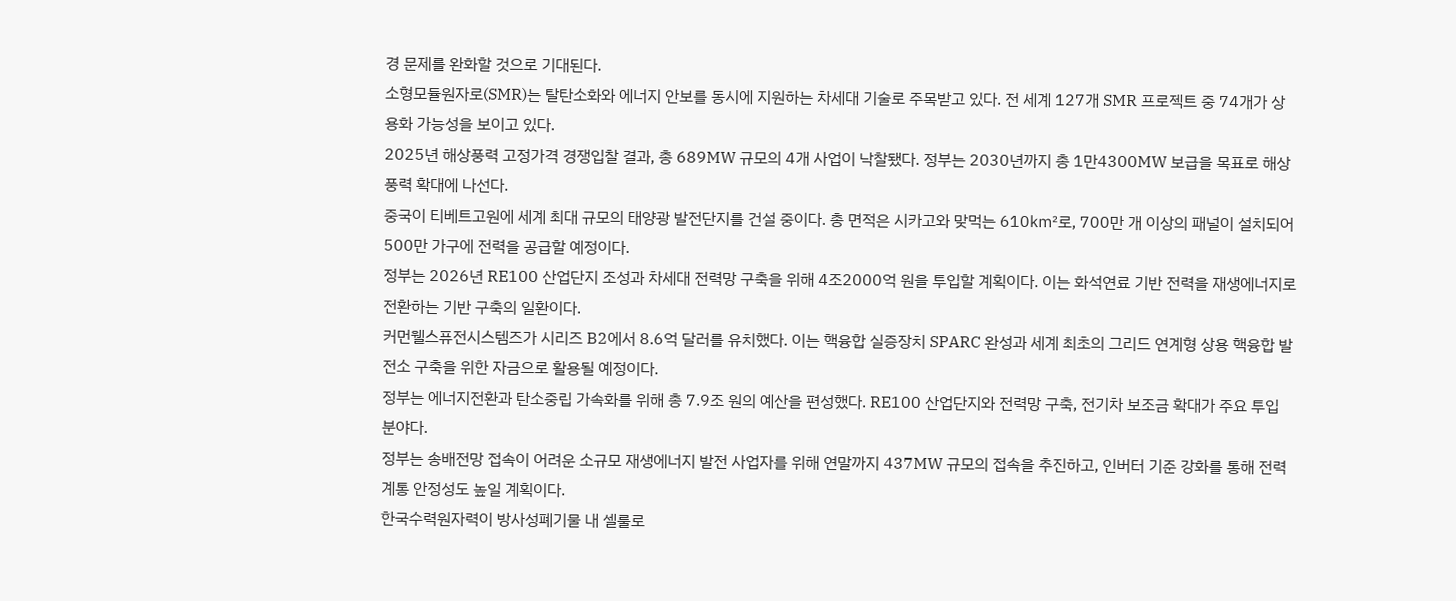경 문제를 완화할 것으로 기대된다.
소형모듈원자로(SMR)는 탈탄소화와 에너지 안보를 동시에 지원하는 차세대 기술로 주목받고 있다. 전 세계 127개 SMR 프로젝트 중 74개가 상용화 가능성을 보이고 있다.
2025년 해상풍력 고정가격 경쟁입찰 결과, 총 689MW 규모의 4개 사업이 낙찰됐다. 정부는 2030년까지 총 1만4300MW 보급을 목표로 해상풍력 확대에 나선다.
중국이 티베트고원에 세계 최대 규모의 태양광 발전단지를 건설 중이다. 총 면적은 시카고와 맞먹는 610㎢로, 700만 개 이상의 패널이 설치되어 500만 가구에 전력을 공급할 예정이다.
정부는 2026년 RE100 산업단지 조성과 차세대 전력망 구축을 위해 4조2000억 원을 투입할 계획이다. 이는 화석연료 기반 전력을 재생에너지로 전환하는 기반 구축의 일환이다.
커먼웰스퓨전시스템즈가 시리즈 B2에서 8.6억 달러를 유치했다. 이는 핵융합 실증장치 SPARC 완성과 세계 최초의 그리드 연계형 상용 핵융합 발전소 구축을 위한 자금으로 활용될 예정이다.
정부는 에너지전환과 탄소중립 가속화를 위해 총 7.9조 원의 예산을 편성했다. RE100 산업단지와 전력망 구축, 전기차 보조금 확대가 주요 투입 분야다.
정부는 송배전망 접속이 어려운 소규모 재생에너지 발전 사업자를 위해 연말까지 437MW 규모의 접속을 추진하고, 인버터 기준 강화를 통해 전력계통 안정성도 높일 계획이다.
한국수력원자력이 방사성폐기물 내 셀룰로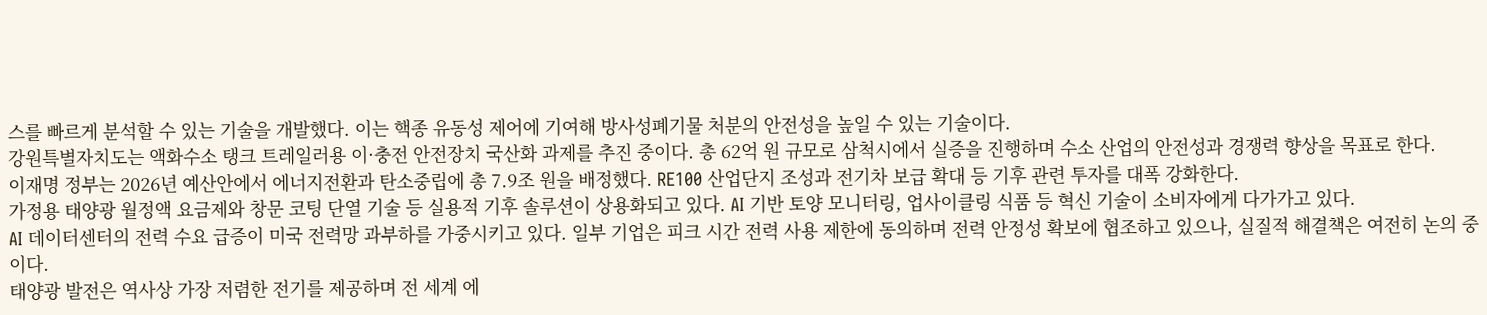스를 빠르게 분석할 수 있는 기술을 개발했다. 이는 핵종 유동성 제어에 기여해 방사성폐기물 처분의 안전성을 높일 수 있는 기술이다.
강원특별자치도는 액화수소 탱크 트레일러용 이·충전 안전장치 국산화 과제를 추진 중이다. 총 62억 원 규모로 삼척시에서 실증을 진행하며 수소 산업의 안전성과 경쟁력 향상을 목표로 한다.
이재명 정부는 2026년 예산안에서 에너지전환과 탄소중립에 총 7.9조 원을 배정했다. RE100 산업단지 조성과 전기차 보급 확대 등 기후 관련 투자를 대폭 강화한다.
가정용 태양광 월정액 요금제와 창문 코팅 단열 기술 등 실용적 기후 솔루션이 상용화되고 있다. AI 기반 토양 모니터링, 업사이클링 식품 등 혁신 기술이 소비자에게 다가가고 있다.
AI 데이터센터의 전력 수요 급증이 미국 전력망 과부하를 가중시키고 있다. 일부 기업은 피크 시간 전력 사용 제한에 동의하며 전력 안정성 확보에 협조하고 있으나, 실질적 해결책은 여전히 논의 중이다.
태양광 발전은 역사상 가장 저렴한 전기를 제공하며 전 세계 에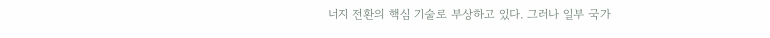너지 전환의 핵심 기술로 부상하고 있다. 그러나 일부 국가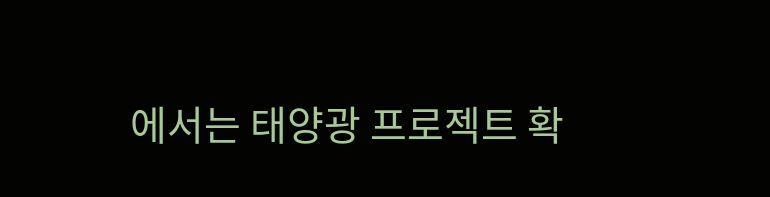에서는 태양광 프로젝트 확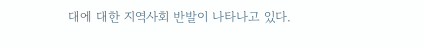대에 대한 지역사회 반발이 나타나고 있다.